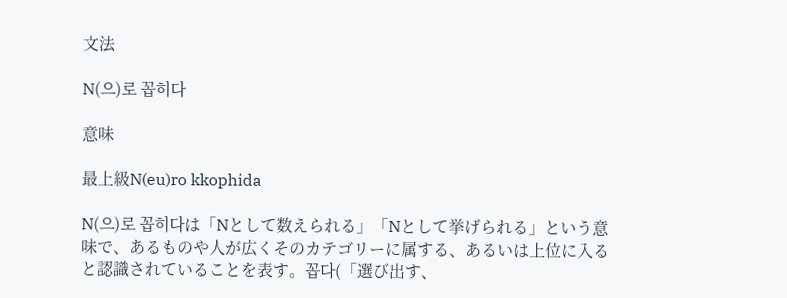文法

N(으)로 꼽히다

意味

最上級N(eu)ro kkophida

N(으)로 꼽히다は「Nとして数えられる」「Nとして挙げられる」という意味で、あるものや人が広くそのカテゴリーに属する、あるいは上位に入ると認識されていることを表す。꼽다(「選び出す、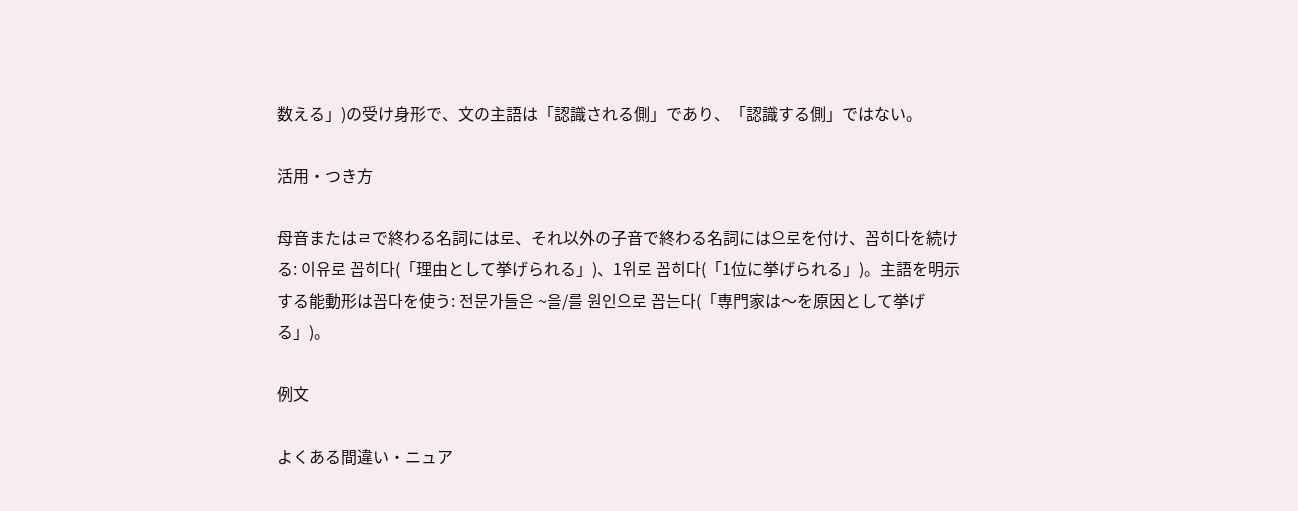数える」)の受け身形で、文の主語は「認識される側」であり、「認識する側」ではない。

活用・つき方

母音またはㄹで終わる名詞には로、それ以外の子音で終わる名詞には으로を付け、꼽히다を続ける: 이유로 꼽히다(「理由として挙げられる」)、1위로 꼽히다(「1位に挙げられる」)。主語を明示する能動形は꼽다を使う: 전문가들은 ~을/를 원인으로 꼽는다(「専門家は〜を原因として挙げる」)。

例文

よくある間違い・ニュア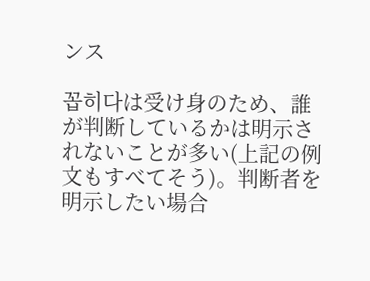ンス

꼽히다は受け身のため、誰が判断しているかは明示されないことが多い(上記の例文もすべてそう)。判断者を明示したい場合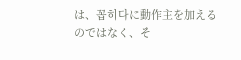は、꼽히다に動作主を加えるのではなく、そ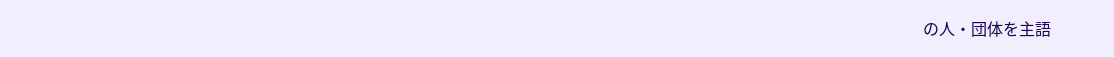の人・団体を主語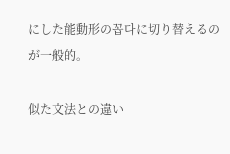にした能動形の꼽다に切り替えるのが一般的。

似た文法との違い